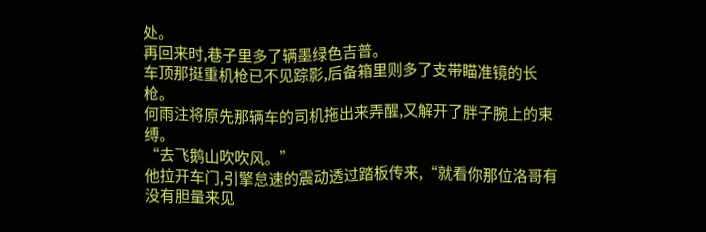处。
再回来时,巷子里多了辆墨绿色吉普。
车顶那挺重机枪已不见踪影,后备箱里则多了支带瞄准镜的长枪。
何雨注将原先那辆车的司机拖出来弄醒,又解开了胖子腕上的束缚。
“去飞鹅山吹吹风。”
他拉开车门,引擎怠速的震动透过踏板传来,“就看你那位洛哥有没有胆量来见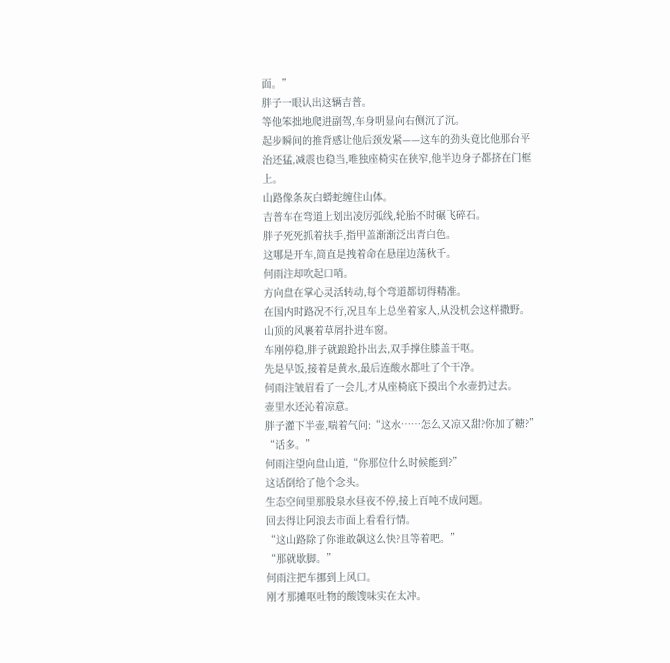面。”
胖子一眼认出这辆吉普。
等他笨拙地爬进副驾,车身明显向右侧沉了沉。
起步瞬间的推背感让他后颈发紧——这车的劲头竟比他那台平治还猛,减震也稳当,唯独座椅实在狭窄,他半边身子都挤在门框上。
山路像条灰白蟒蛇缠住山体。
吉普车在弯道上划出凌厉弧线,轮胎不时碾飞碎石。
胖子死死抓着扶手,指甲盖渐渐泛出青白色。
这哪是开车,简直是拽着命在悬崖边荡秋千。
何雨注却吹起口哨。
方向盘在掌心灵活转动,每个弯道都切得精准。
在国内时路况不行,况且车上总坐着家人,从没机会这样撒野。
山顶的风裹着草屑扑进车窗。
车刚停稳,胖子就踉跄扑出去,双手撑住膝盖干呕。
先是早饭,接着是黄水,最后连酸水都吐了个干净。
何雨注皱眉看了一会儿,才从座椅底下摸出个水壶扔过去。
壶里水还沁着凉意。
胖子灌下半壶,喘着气问:“这水……怎么又凉又甜?你加了糖?”
“话多。”
何雨注望向盘山道,“你那位什么时候能到?”
这话倒给了他个念头。
生态空间里那股泉水昼夜不停,接上百吨不成问题。
回去得让阿浪去市面上看看行情。
“这山路除了你谁敢飙这么快?且等着吧。”
“那就歇脚。”
何雨注把车挪到上风口。
刚才那摊呕吐物的酸馊味实在太冲。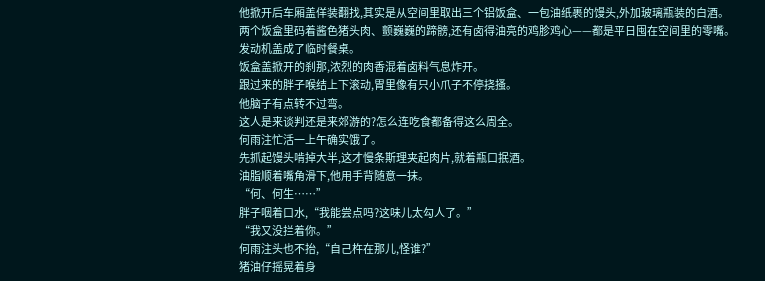他掀开后车厢盖佯装翻找,其实是从空间里取出三个铝饭盒、一包油纸裹的馒头,外加玻璃瓶装的白酒。
两个饭盒里码着酱色猪头肉、颤巍巍的蹄髈,还有卤得油亮的鸡胗鸡心——都是平日囤在空间里的零嘴。
发动机盖成了临时餐桌。
饭盒盖掀开的刹那,浓烈的肉香混着卤料气息炸开。
跟过来的胖子喉结上下滚动,胃里像有只小爪子不停挠搔。
他脑子有点转不过弯。
这人是来谈判还是来郊游的?怎么连吃食都备得这么周全。
何雨注忙活一上午确实饿了。
先抓起馒头啃掉大半,这才慢条斯理夹起肉片,就着瓶口抿酒。
油脂顺着嘴角滑下,他用手背随意一抹。
“何、何生……”
胖子咽着口水,“我能尝点吗?这味儿太勾人了。”
“我又没拦着你。”
何雨注头也不抬,“自己杵在那儿,怪谁?”
猪油仔摇晃着身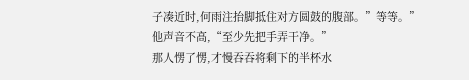子凑近时,何雨注抬脚抵住对方圆鼓的腹部。”等等。”
他声音不高,“至少先把手弄干净。”
那人愣了愣,才慢吞吞将剩下的半杯水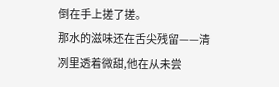倒在手上搓了搓。
那水的滋味还在舌尖残留——清冽里透着微甜,他在从未尝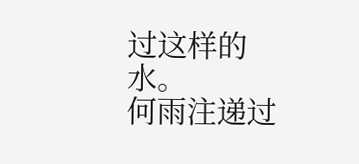过这样的水。
何雨注递过